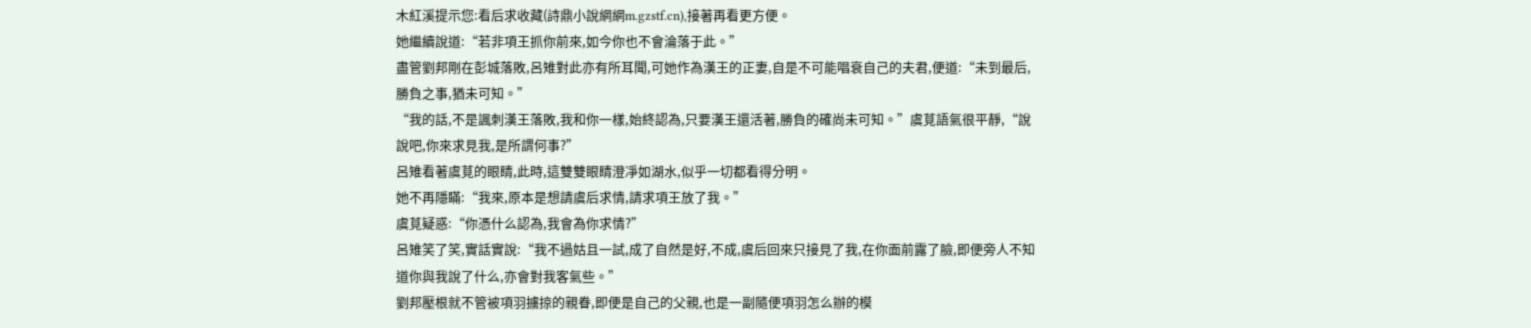木紅溪提示您:看后求收藏(詩鼎小說網網m.gzstf.cn),接著再看更方便。
她繼續說道:“若非項王抓你前來,如今你也不會淪落于此。”
盡管劉邦剛在彭城落敗,呂雉對此亦有所耳聞,可她作為漢王的正妻,自是不可能唱衰自己的夫君,便道:“未到最后,勝負之事,猶未可知。”
“我的話,不是諷刺漢王落敗,我和你一樣,始終認為,只要漢王還活著,勝負的確尚未可知。”虞莧語氣很平靜,“說說吧,你來求見我,是所謂何事?”
呂雉看著虞莧的眼睛,此時,這雙雙眼睛澄凈如湖水,似乎一切都看得分明。
她不再隱瞞:“我來,原本是想請虞后求情,請求項王放了我。”
虞莧疑惑:“你憑什么認為,我會為你求情?”
呂雉笑了笑,實話實說:“我不過姑且一試,成了自然是好,不成,虞后回來只接見了我,在你面前露了臉,即便旁人不知道你與我說了什么,亦會對我客氣些。”
劉邦壓根就不管被項羽擄掠的親眷,即便是自己的父親,也是一副隨便項羽怎么辦的模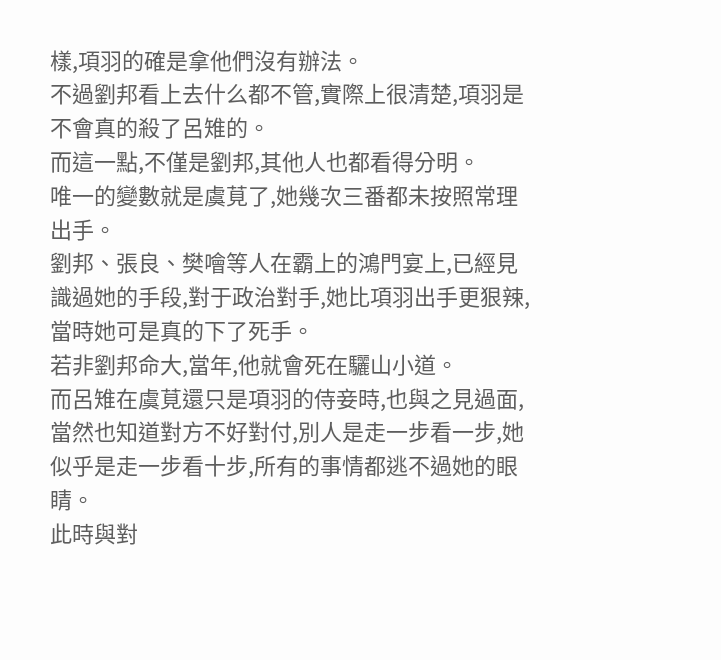樣,項羽的確是拿他們沒有辦法。
不過劉邦看上去什么都不管,實際上很清楚,項羽是不會真的殺了呂雉的。
而這一點,不僅是劉邦,其他人也都看得分明。
唯一的變數就是虞莧了,她幾次三番都未按照常理出手。
劉邦、張良、樊噲等人在霸上的鴻門宴上,已經見識過她的手段,對于政治對手,她比項羽出手更狠辣,當時她可是真的下了死手。
若非劉邦命大,當年,他就會死在驪山小道。
而呂雉在虞莧還只是項羽的侍妾時,也與之見過面,當然也知道對方不好對付,別人是走一步看一步,她似乎是走一步看十步,所有的事情都逃不過她的眼睛。
此時與對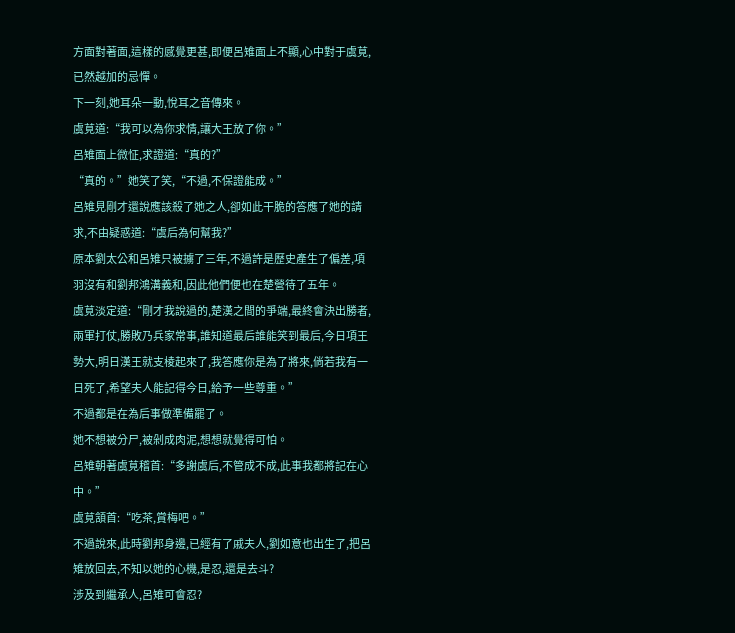方面對著面,這樣的感覺更甚,即便呂雉面上不顯,心中對于虞莧,已然越加的忌憚。
下一刻,她耳朵一動,悅耳之音傳來。
虞莧道:“我可以為你求情,讓大王放了你。”
呂雉面上微怔,求證道:“真的?”
“真的。”她笑了笑,“不過,不保證能成。”
呂雉見剛才還說應該殺了她之人,卻如此干脆的答應了她的請求,不由疑惑道:“虞后為何幫我?”
原本劉太公和呂雉只被擄了三年,不過許是歷史產生了偏差,項羽沒有和劉邦鴻溝義和,因此他們便也在楚營待了五年。
虞莧淡定道:“剛才我說過的,楚漢之間的爭端,最終會決出勝者,兩軍打仗,勝敗乃兵家常事,誰知道最后誰能笑到最后,今日項王勢大,明日漢王就支棱起來了,我答應你是為了將來,倘若我有一日死了,希望夫人能記得今日,給予一些尊重。”
不過都是在為后事做準備罷了。
她不想被分尸,被剁成肉泥,想想就覺得可怕。
呂雉朝著虞莧稽首:“多謝虞后,不管成不成,此事我都將記在心中。”
虞莧頷首:“吃茶,賞梅吧。”
不過說來,此時劉邦身邊,已經有了戚夫人,劉如意也出生了,把呂雉放回去,不知以她的心機,是忍,還是去斗?
涉及到繼承人,呂雉可會忍?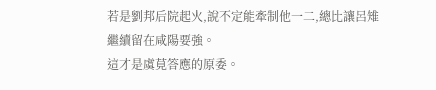若是劉邦后院起火,說不定能牽制他一二,總比讓呂雉
繼續留在咸陽要強。
這才是虞莧答應的原委。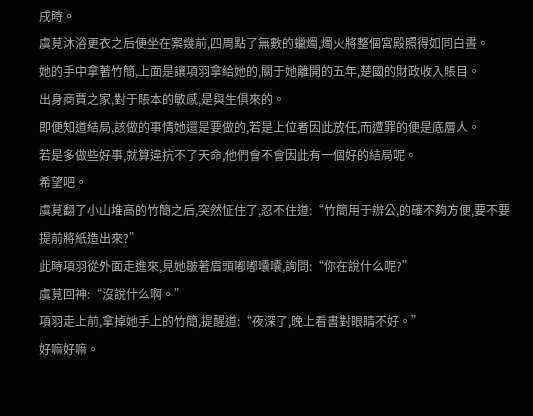戌時。
虞莧沐浴更衣之后便坐在案幾前,四周點了無數的蠟燭,燭火將整個宮殿照得如同白晝。
她的手中拿著竹簡,上面是讓項羽拿給她的,關于她離開的五年,楚國的財政收入賬目。
出身商賈之家,對于賬本的敏感,是與生俱來的。
即便知道結局,該做的事情她還是要做的,若是上位者因此放任,而遭罪的便是底層人。
若是多做些好事,就算違抗不了天命,他們會不會因此有一個好的結局呢。
希望吧。
虞莧翻了小山堆高的竹簡之后,突然怔住了,忍不住道:“竹簡用于辦公,的確不夠方便,要不要提前將紙造出來?”
此時項羽從外面走進來,見她皺著眉頭嘟嘟囔囔,詢問:“你在說什么呢?”
虞莧回神:“沒說什么啊。”
項羽走上前,拿掉她手上的竹簡,提醒道:“夜深了,晚上看書對眼睛不好。”
好嘛好嘛。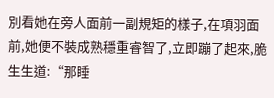別看她在旁人面前一副規矩的樣子,在項羽面前,她便不裝成熟穩重睿智了,立即蹦了起來,脆生生道:“那睡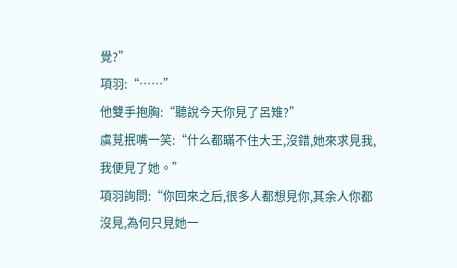覺?”
項羽:“……”
他雙手抱胸:“聽說今天你見了呂雉?”
虞莧抿嘴一笑:“什么都瞞不住大王,沒錯,她來求見我,我便見了她。”
項羽詢問:“你回來之后,很多人都想見你,其余人你都沒見,為何只見她一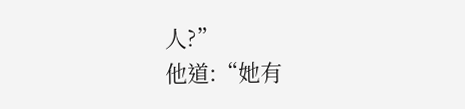人?”
他道:“她有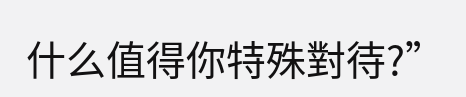什么值得你特殊對待?”